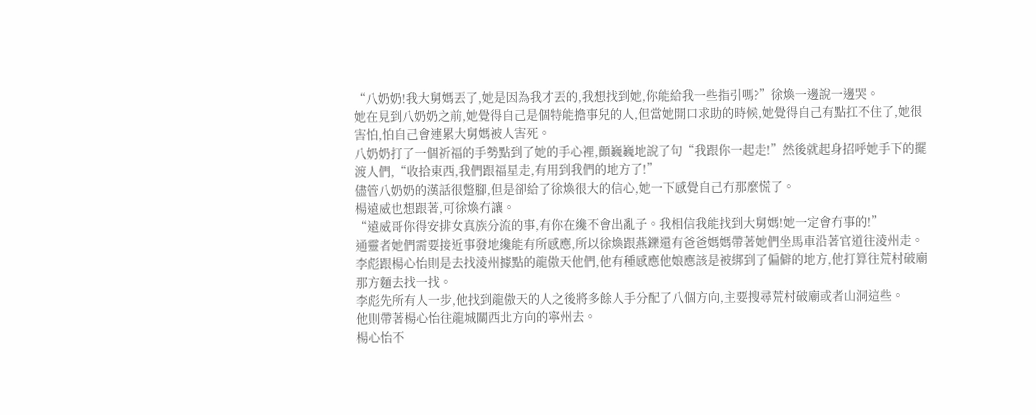“八奶奶!我大舅媽丟了,她是因為我才丟的,我想找到她,你能給我一些指引嗎?”徐煥一邊說一邊哭。
她在見到八奶奶之前,她覺得自己是個特能擔事兒的人,但當她開口求助的時候,她覺得自己有點扛不住了,她很害怕,怕自己會連累大舅媽被人害死。
八奶奶打了一個祈福的手勢點到了她的手心裡,顫巍巍地說了句“我跟你一起走!”然後就起身招呼她手下的擺渡人們,“收拾東西,我們跟福星走,有用到我們的地方了!”
儘管八奶奶的漢話很蹩腳,但是卻給了徐煥很大的信心,她一下感覺自己冇那麼慌了。
楊遠威也想跟著,可徐煥冇讓。
“遠威哥你得安排女真族分流的事,有你在纔不會出亂子。我相信我能找到大舅媽!她一定會冇事的!”
通靈者她們需要接近事發地纔能有所感應,所以徐煥跟燕鑠還有爸爸媽媽帶著她們坐馬車沿著官道往淩州走。
李彪跟楊心怡則是去找淩州據點的龍傲天他們,他有種感應他娘應該是被綁到了偏僻的地方,他打算往荒村破廟那方麵去找一找。
李彪先所有人一步,他找到龍傲天的人之後將多餘人手分配了八個方向,主要搜尋荒村破廟或者山洞這些。
他則帶著楊心怡往龍城關西北方向的寧州去。
楊心怡不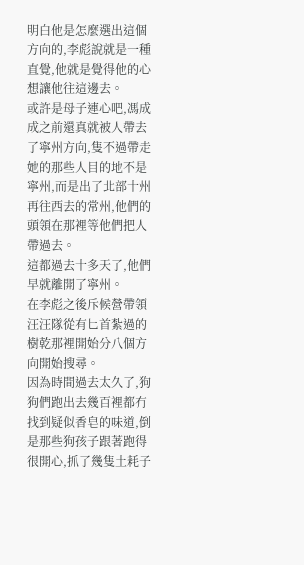明白他是怎麼選出這個方向的,李彪說就是一種直覺,他就是覺得他的心想讓他往這邊去。
或許是母子連心吧,馮成成之前還真就被人帶去了寧州方向,隻不過帶走她的那些人目的地不是寧州,而是出了北部十州再往西去的常州,他們的頭領在那裡等他們把人帶過去。
這都過去十多天了,他們早就離開了寧州。
在李彪之後斥候營帶領汪汪隊從有匕首紮過的樹乾那裡開始分八個方向開始搜尋。
因為時間過去太久了,狗狗們跑出去幾百裡都冇找到疑似香皂的味道,倒是那些狗孩子跟著跑得很開心,抓了幾隻土耗子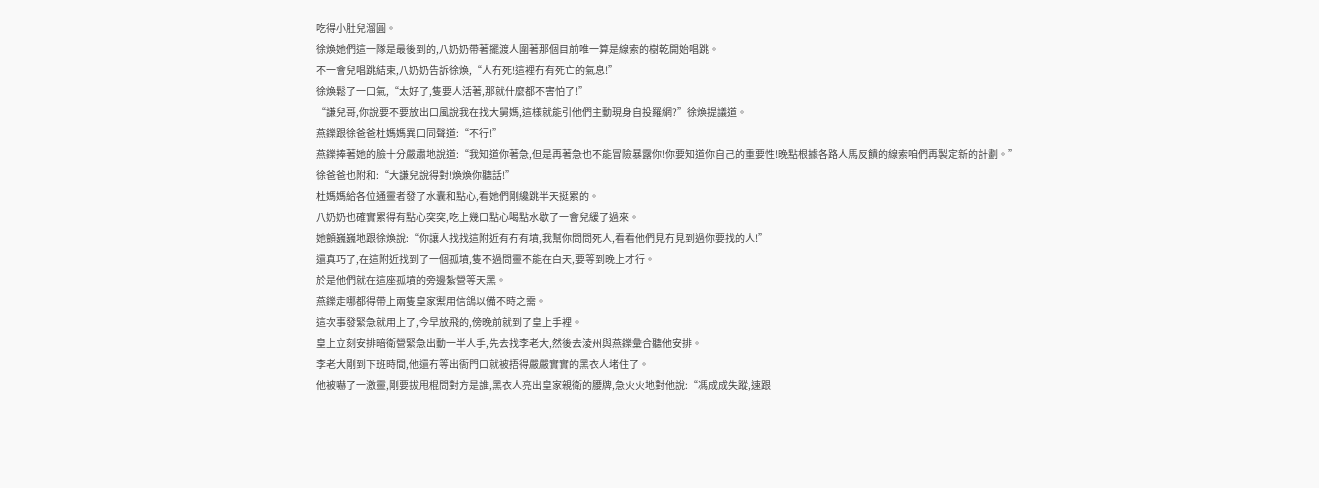吃得小肚兒溜圓。
徐煥她們這一隊是最後到的,八奶奶帶著擺渡人圍著那個目前唯一算是線索的樹乾開始唱跳。
不一會兒唱跳結束,八奶奶告訴徐煥,“人冇死!這裡冇有死亡的氣息!”
徐煥鬆了一口氣,“太好了,隻要人活著,那就什麼都不害怕了!”
“謙兒哥,你說要不要放出口風說我在找大舅媽,這樣就能引他們主動現身自投羅網?”徐煥提議道。
燕鑠跟徐爸爸杜媽媽異口同聲道:“不行!”
燕鑠捧著她的臉十分嚴肅地說道:“我知道你著急,但是再著急也不能冒險暴露你!你要知道你自己的重要性!晚點根據各路人馬反饋的線索咱們再製定新的計劃。”
徐爸爸也附和:“大謙兒說得對!煥煥你聽話!”
杜媽媽給各位通靈者發了水囊和點心,看她們剛纔跳半天挺累的。
八奶奶也確實累得有點心突突,吃上幾口點心喝點水歇了一會兒緩了過來。
她顫巍巍地跟徐煥說:“你讓人找找這附近有冇有墳,我幫你問問死人,看看他們見冇見到過你要找的人!”
還真巧了,在這附近找到了一個孤墳,隻不過問靈不能在白天,要等到晚上才行。
於是他們就在這座孤墳的旁邊紮營等天黑。
燕鑠走哪都得帶上兩隻皇家禦用信鴿以備不時之需。
這次事發緊急就用上了,今早放飛的,傍晚前就到了皇上手裡。
皇上立刻安排暗衛營緊急出動一半人手,先去找李老大,然後去淩州與燕鑠彙合聽他安排。
李老大剛到下班時間,他還冇等出衙門口就被捂得嚴嚴實實的黑衣人堵住了。
他被嚇了一激靈,剛要拔甩棍問對方是誰,黑衣人亮出皇家親衛的腰牌,急火火地對他說:“馮成成失蹤,速跟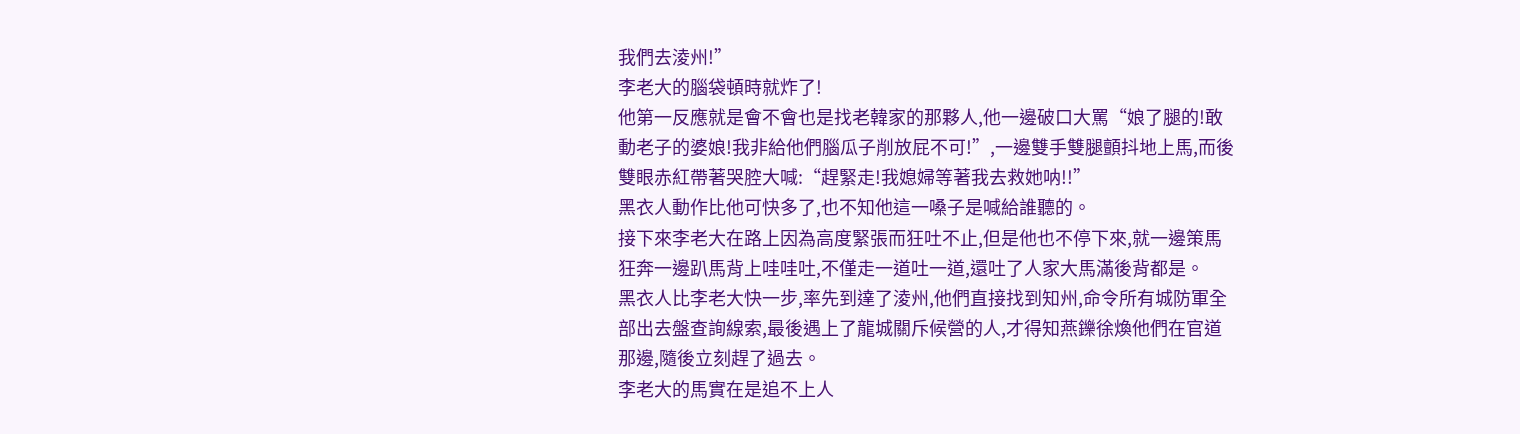我們去淩州!”
李老大的腦袋頓時就炸了!
他第一反應就是會不會也是找老韓家的那夥人,他一邊破口大罵“娘了腿的!敢動老子的婆娘!我非給他們腦瓜子削放屁不可!”,一邊雙手雙腿顫抖地上馬,而後雙眼赤紅帶著哭腔大喊:“趕緊走!我媳婦等著我去救她呐!!”
黑衣人動作比他可快多了,也不知他這一嗓子是喊給誰聽的。
接下來李老大在路上因為高度緊張而狂吐不止,但是他也不停下來,就一邊策馬狂奔一邊趴馬背上哇哇吐,不僅走一道吐一道,還吐了人家大馬滿後背都是。
黑衣人比李老大快一步,率先到達了淩州,他們直接找到知州,命令所有城防軍全部出去盤查詢線索,最後遇上了龍城關斥候營的人,才得知燕鑠徐煥他們在官道那邊,隨後立刻趕了過去。
李老大的馬實在是追不上人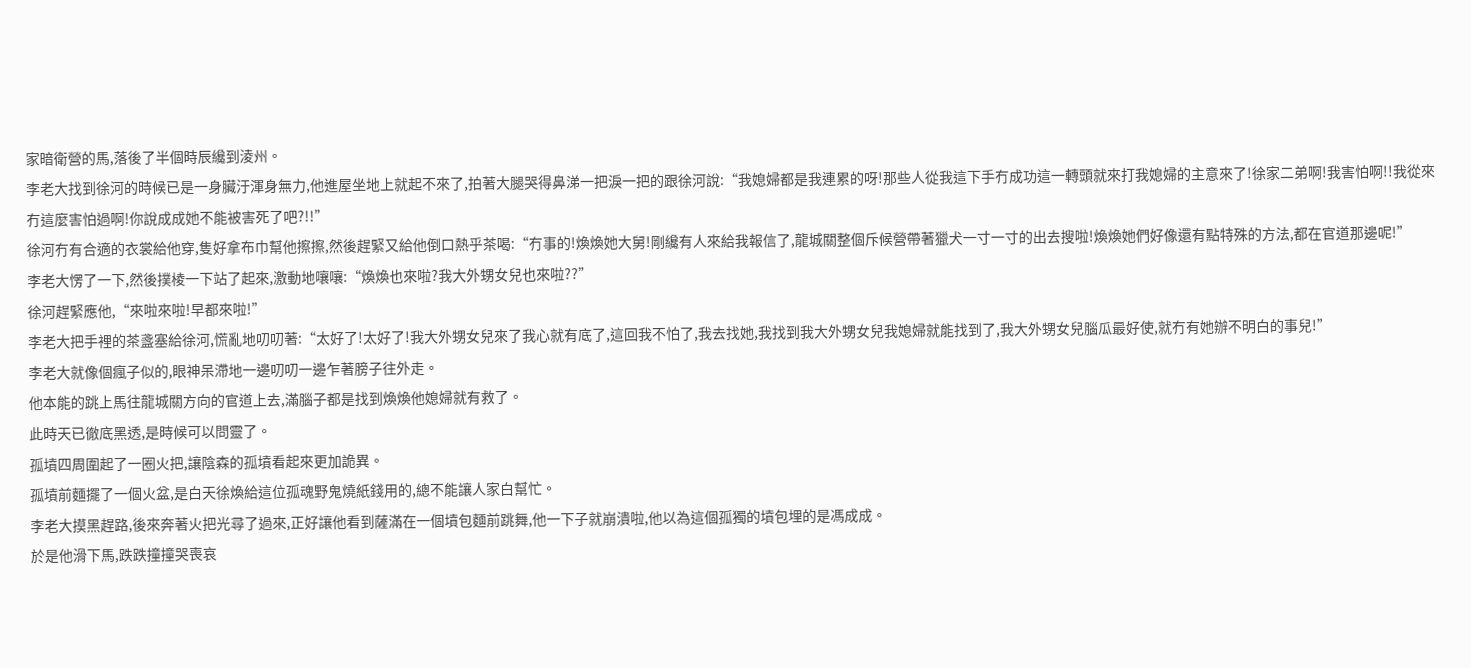家暗衛營的馬,落後了半個時辰纔到淩州。
李老大找到徐河的時候已是一身臟汙渾身無力,他進屋坐地上就起不來了,拍著大腿哭得鼻涕一把淚一把的跟徐河說:“我媳婦都是我連累的呀!那些人從我這下手冇成功這一轉頭就來打我媳婦的主意來了!徐家二弟啊!我害怕啊!!我從來冇這麼害怕過啊!你說成成她不能被害死了吧?!!”
徐河冇有合適的衣裳給他穿,隻好拿布巾幫他擦擦,然後趕緊又給他倒口熱乎茶喝:“冇事的!煥煥她大舅!剛纔有人來給我報信了,龍城關整個斥候營帶著獵犬一寸一寸的出去搜啦!煥煥她們好像還有點特殊的方法,都在官道那邊呢!”
李老大愣了一下,然後撲棱一下站了起來,激動地嚷嚷:“煥煥也來啦?我大外甥女兒也來啦??”
徐河趕緊應他,“來啦來啦!早都來啦!”
李老大把手裡的茶盞塞給徐河,慌亂地叨叨著:“太好了!太好了!我大外甥女兒來了我心就有底了,這回我不怕了,我去找她,我找到我大外甥女兒我媳婦就能找到了,我大外甥女兒腦瓜最好使,就冇有她辦不明白的事兒!”
李老大就像個瘋子似的,眼神呆滯地一邊叨叨一邊乍著膀子往外走。
他本能的跳上馬往龍城關方向的官道上去,滿腦子都是找到煥煥他媳婦就有救了。
此時天已徹底黑透,是時候可以問靈了。
孤墳四周圍起了一圈火把,讓陰森的孤墳看起來更加詭異。
孤墳前麵擺了一個火盆,是白天徐煥給這位孤魂野鬼燒紙錢用的,總不能讓人家白幫忙。
李老大摸黑趕路,後來奔著火把光尋了過來,正好讓他看到薩滿在一個墳包麵前跳舞,他一下子就崩潰啦,他以為這個孤獨的墳包埋的是馮成成。
於是他滑下馬,跌跌撞撞哭喪哀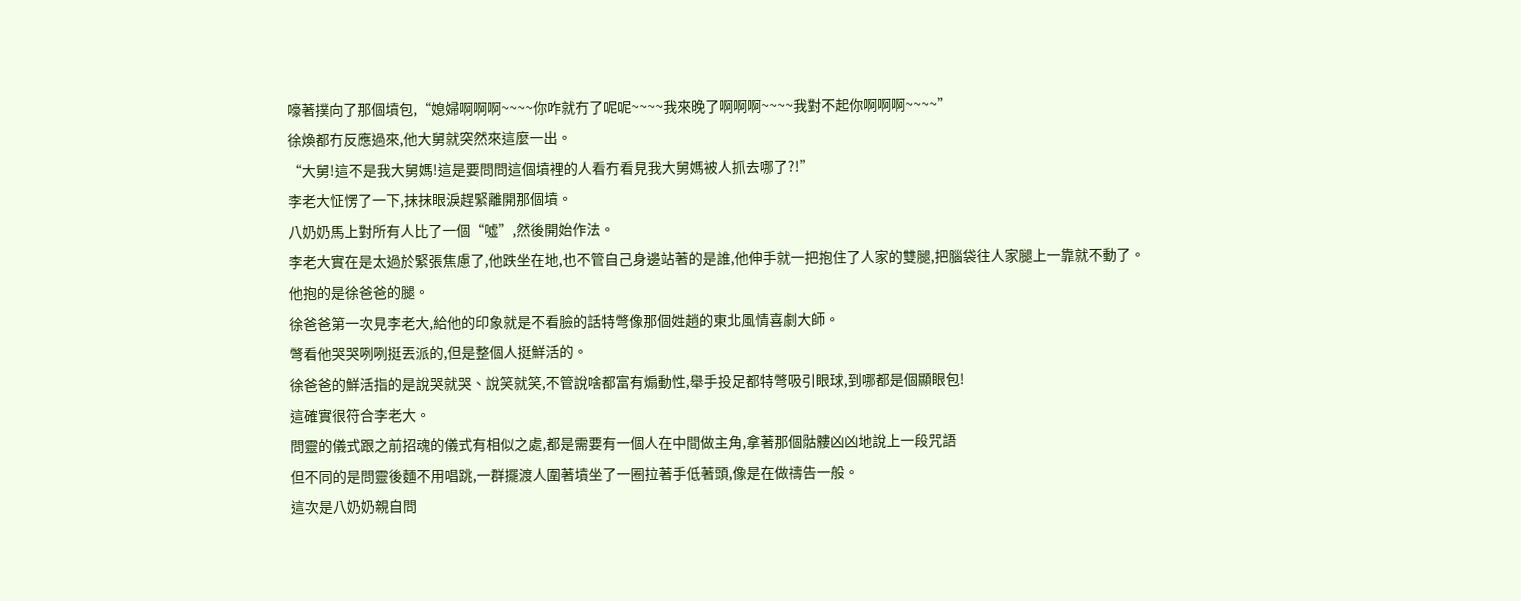嚎著撲向了那個墳包,“媳婦啊啊啊~~~~你咋就冇了呢呢~~~~我來晚了啊啊啊~~~~我對不起你啊啊啊~~~~”
徐煥都冇反應過來,他大舅就突然來這麼一出。
“大舅!這不是我大舅媽!這是要問問這個墳裡的人看冇看見我大舅媽被人抓去哪了?!”
李老大怔愣了一下,抹抹眼淚趕緊離開那個墳。
八奶奶馬上對所有人比了一個“噓”,然後開始作法。
李老大實在是太過於緊張焦慮了,他跌坐在地,也不管自己身邊站著的是誰,他伸手就一把抱住了人家的雙腿,把腦袋往人家腿上一靠就不動了。
他抱的是徐爸爸的腿。
徐爸爸第一次見李老大,給他的印象就是不看臉的話特彆像那個姓趙的東北風情喜劇大師。
彆看他哭哭咧咧挺丟派的,但是整個人挺鮮活的。
徐爸爸的鮮活指的是說哭就哭、說笑就笑,不管說啥都富有煽動性,舉手投足都特彆吸引眼球,到哪都是個顯眼包!
這確實很符合李老大。
問靈的儀式跟之前招魂的儀式有相似之處,都是需要有一個人在中間做主角,拿著那個骷髏凶凶地說上一段咒語
但不同的是問靈後麵不用唱跳,一群擺渡人圍著墳坐了一圈拉著手低著頭,像是在做禱告一般。
這次是八奶奶親自問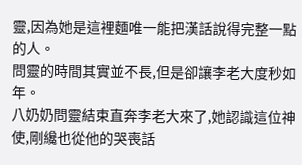靈,因為她是這裡麵唯一能把漢話說得完整一點的人。
問靈的時間其實並不長,但是卻讓李老大度秒如年。
八奶奶問靈結束直奔李老大來了,她認識這位神使,剛纔也從他的哭喪話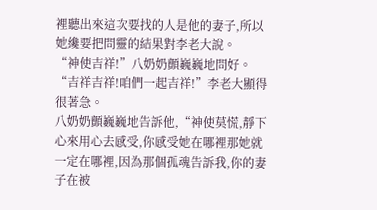裡聽出來這次要找的人是他的妻子,所以她纔要把問靈的結果對李老大說。
“神使吉祥!”八奶奶顫巍巍地問好。
“吉祥吉祥!咱們一起吉祥!”李老大顯得很著急。
八奶奶顫巍巍地告訴他,“神使莫慌,靜下心來用心去感受,你感受她在哪裡那她就一定在哪裡,因為那個孤魂告訴我,你的妻子在被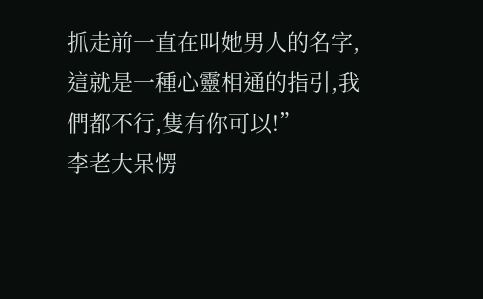抓走前一直在叫她男人的名字,這就是一種心靈相通的指引,我們都不行,隻有你可以!”
李老大呆愣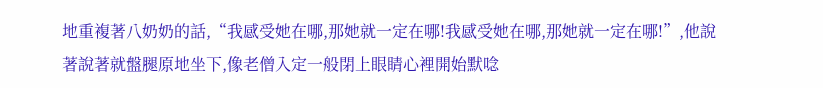地重複著八奶奶的話,“我感受她在哪,那她就一定在哪!我感受她在哪,那她就一定在哪!”,他說著說著就盤腿原地坐下,像老僧入定一般閉上眼睛心裡開始默唸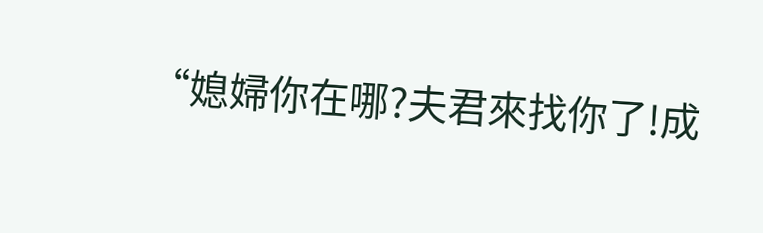“媳婦你在哪?夫君來找你了!成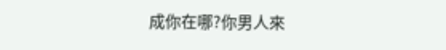成你在哪?你男人來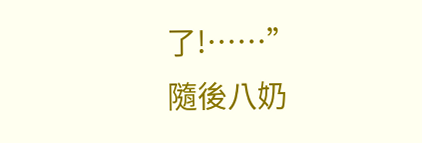了!……”
隨後八奶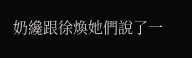奶纔跟徐煥她們說了一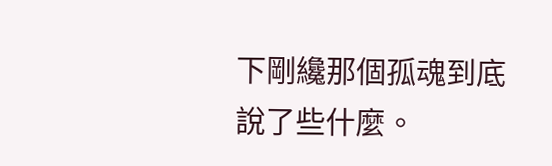下剛纔那個孤魂到底說了些什麼。